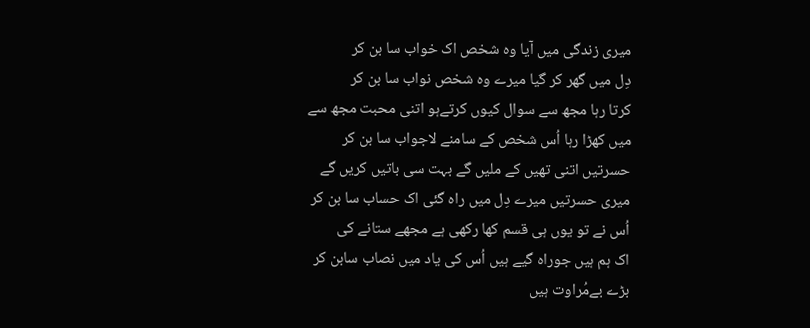میری زندگی میں آیا وہ شخص اک خواب سا بن کر
دِل میں گھر کر گیا میرے وہ شخص نواب سا بن کر
کرتا رہا مجھ سے سوال کیوں کرتےہو اتنی محبت مجھ سے
میں کھڑا رہا اُس شخص کے سامنے لاجواب سا بن کر
حسرتیں اتنی تھیں کے ملیں گے بہت سی باتیں کریں گے
میری حسرتیں میرے دِل میں راہ گئی اک حساب سا بن کر
اُس نے تو یوں ہی قسم کھا رکھی ہے مجھے ستانے کی
اک ہم ہیں جوراہ گیے ہیں اُس کی یاد میں نصاب سابن کر
بڑے بےمُراوت ہیں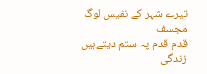تیرے شہر کے نفیس لوگ مجسف
قدم قدم پہ ستم دیتےہیں زندگی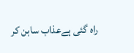راہ گئی ہےعذاب سابن کر